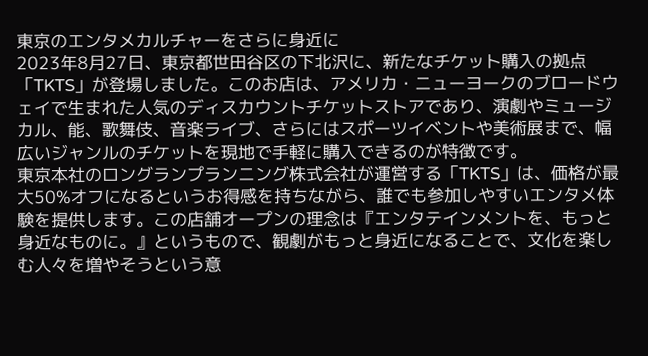東京のエンタメカルチャーをさらに身近に
2023年8月27日、東京都世田谷区の下北沢に、新たなチケット購入の拠点「TKTS」が登場しました。このお店は、アメリカ・ニューヨークのブロードウェイで生まれた人気のディスカウントチケットストアであり、演劇やミュージカル、能、歌舞伎、音楽ライブ、さらにはスポーツイベントや美術展まで、幅広いジャンルのチケットを現地で手軽に購入できるのが特徴です。
東京本社のロングランプランニング株式会社が運営する「TKTS」は、価格が最大50%オフになるというお得感を持ちながら、誰でも参加しやすいエンタメ体験を提供します。この店舗オープンの理念は『エンタテインメントを、もっと身近なものに。』というもので、観劇がもっと身近になることで、文化を楽しむ人々を増やそうという意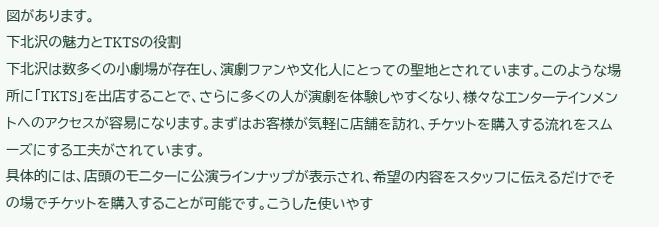図があります。
下北沢の魅力とTKTSの役割
下北沢は数多くの小劇場が存在し、演劇ファンや文化人にとっての聖地とされています。このような場所に「TKTS」を出店することで、さらに多くの人が演劇を体験しやすくなり、様々なエンターテインメントへのアクセスが容易になります。まずはお客様が気軽に店舗を訪れ、チケットを購入する流れをスムーズにする工夫がされています。
具体的には、店頭のモニターに公演ラインナップが表示され、希望の内容をスタッフに伝えるだけでその場でチケットを購入することが可能です。こうした使いやす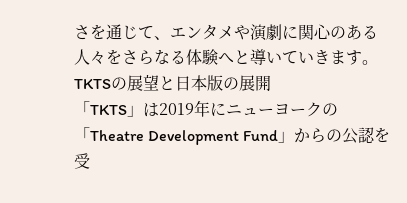さを通じて、エンタメや演劇に関心のある人々をさらなる体験へと導いていきます。
TKTSの展望と日本版の展開
「TKTS」は2019年にニューヨークの「Theatre Development Fund」からの公認を受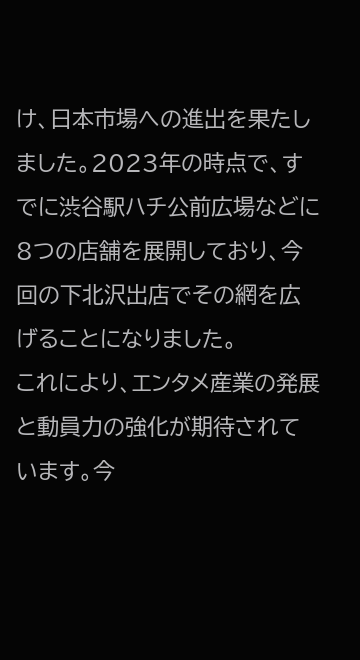け、日本市場への進出を果たしました。2023年の時点で、すでに渋谷駅ハチ公前広場などに8つの店舗を展開しており、今回の下北沢出店でその網を広げることになりました。
これにより、エンタメ産業の発展と動員力の強化が期待されています。今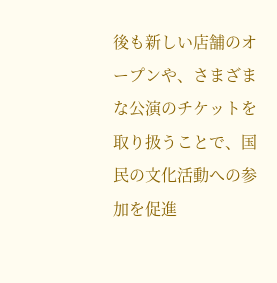後も新しい店舗のオープンや、さまざまな公演のチケットを取り扱うことで、国民の文化活動への参加を促進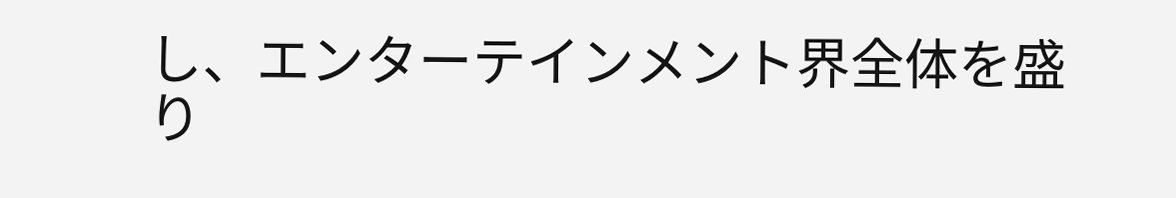し、エンターテインメント界全体を盛り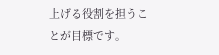上げる役割を担うことが目標です。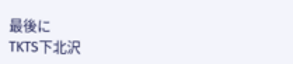最後に
TKTS下北沢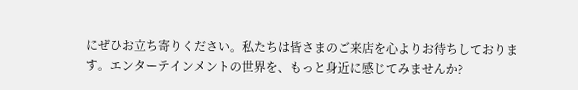にぜひお立ち寄りください。私たちは皆さまのご来店を心よりお待ちしております。エンターテインメントの世界を、もっと身近に感じてみませんか?